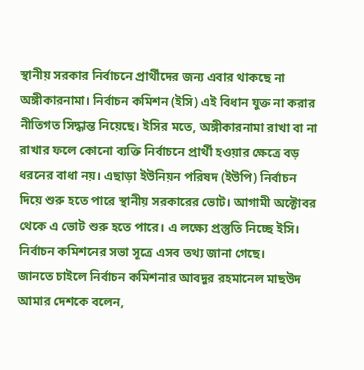স্থানীয় সরকার নির্বাচনে প্রার্থীদের জন্য এবার থাকছে না অঙ্গীকারনামা। নির্বাচন কমিশন (ইসি) এই বিধান যুক্ত না করার নীতিগত সিদ্ধান্ত নিয়েছে। ইসির মতে, অঙ্গীকারনামা রাখা বা না রাখার ফলে কোনো ব্যক্তি নির্বাচনে প্রার্থী হওয়ার ক্ষেত্রে বড় ধরনের বাধা নয়। এছাড়া ইউনিয়ন পরিষদ (ইউপি) নির্বাচন দিয়ে শুরু হতে পারে স্থানীয় সরকারের ভোট। আগামী অক্টোবর থেকে এ ভোট শুরু হতে পারে। এ লক্ষ্যে প্রস্তুতি নিচ্ছে ইসি। নির্বাচন কমিশনের সভা সূত্রে এসব তথ্য জানা গেছে।
জানতে চাইলে নির্বাচন কমিশনার আবদুর রহমানেল মাছউদ আমার দেশকে বলেন,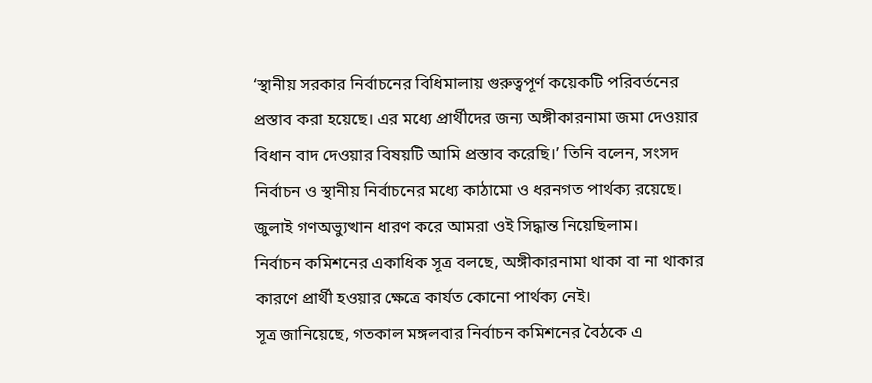‘স্থানীয় সরকার নির্বাচনের বিধিমালায় গুরুত্বপূর্ণ কয়েকটি পরিবর্তনের প্রস্তাব করা হয়েছে। এর মধ্যে প্রার্থীদের জন্য অঙ্গীকারনামা জমা দেওয়ার বিধান বাদ দেওয়ার বিষয়টি আমি প্রস্তাব করেছি।’ তিনি বলেন, সংসদ নির্বাচন ও স্থানীয় নির্বাচনের মধ্যে কাঠামো ও ধরনগত পার্থক্য রয়েছে। জুলাই গণঅভ্যুত্থান ধারণ করে আমরা ওই সিদ্ধান্ত নিয়েছিলাম।
নির্বাচন কমিশনের একাধিক সূত্র বলছে, অঙ্গীকারনামা থাকা বা না থাকার কারণে প্রার্থী হওয়ার ক্ষেত্রে কার্যত কোনো পার্থক্য নেই।
সূত্র জানিয়েছে, গতকাল মঙ্গলবার নির্বাচন কমিশনের বৈঠকে এ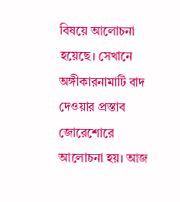বিষয়ে আলোচনা হয়েছে। সেখানে অঙ্গীকারনামাটি বাদ দেওয়ার প্রস্তাব জোরেশোরে আলোচনা হয়। আজ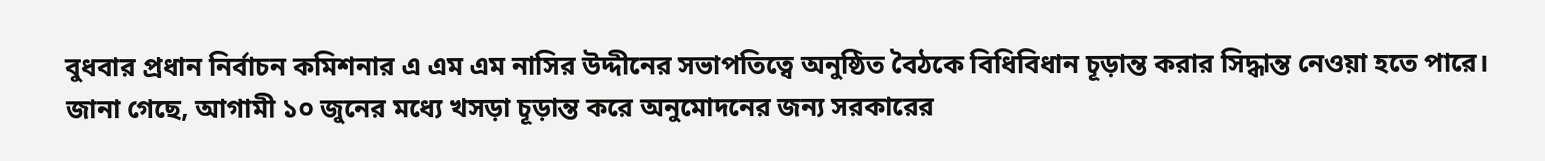বুধবার প্রধান নির্বাচন কমিশনার এ এম এম নাসির উদ্দীনের সভাপতিত্বে অনুষ্ঠিত বৈঠকে বিধিবিধান চূড়ান্ত করার সিদ্ধান্ত নেওয়া হতে পারে।
জানা গেছে, আগামী ১০ জুনের মধ্যে খসড়া চূড়ান্ত করে অনুমোদনের জন্য সরকারের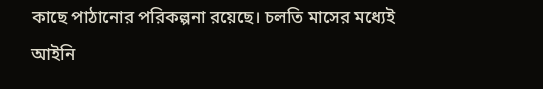কাছে পাঠানোর পরিকল্পনা রয়েছে। চলতি মাসের মধ্যেই আইনি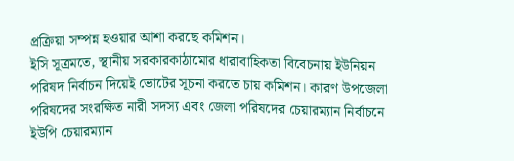প্রক্রিয়া সম্পন্ন হওয়ার আশা করছে কমিশন।
ইসি সূত্রমতে, স্থানীয় সরকারকাঠামোর ধারাবাহিকতা বিবেচনায় ইউনিয়ন পরিষদ নির্বাচন দিয়েই ভোটের সূচনা করতে চায় কমিশন। কারণ উপজেলা পরিষদের সংরক্ষিত নারী সদস্য এবং জেলা পরিষদের চেয়ারম্যান নির্বাচনে ইউপি চেয়ারম্যান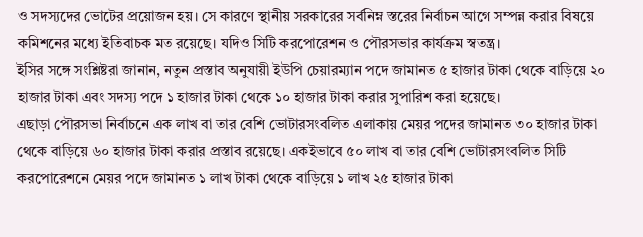ও সদস্যদের ভোটের প্রয়োজন হয়। সে কারণে স্থানীয় সরকারের সর্বনিম্ন স্তরের নির্বাচন আগে সম্পন্ন করার বিষয়ে কমিশনের মধ্যে ইতিবাচক মত রয়েছে। যদিও সিটি করপোরেশন ও পৌরসভার কার্যক্রম স্বতন্ত্র।
ইসির সঙ্গে সংশ্লিষ্টরা জানান, নতুন প্রস্তাব অনুযায়ী ইউপি চেয়ারম্যান পদে জামানত ৫ হাজার টাকা থেকে বাড়িয়ে ২০ হাজার টাকা এবং সদস্য পদে ১ হাজার টাকা থেকে ১০ হাজার টাকা করার সুপারিশ করা হয়েছে।
এছাড়া পৌরসভা নির্বাচনে এক লাখ বা তার বেশি ভোটারসংবলিত এলাকায় মেয়র পদের জামানত ৩০ হাজার টাকা থেকে বাড়িয়ে ৬০ হাজার টাকা করার প্রস্তাব রয়েছে। একইভাবে ৫০ লাখ বা তার বেশি ভোটারসংবলিত সিটি করপোরেশনে মেয়র পদে জামানত ১ লাখ টাকা থেকে বাড়িয়ে ১ লাখ ২৫ হাজার টাকা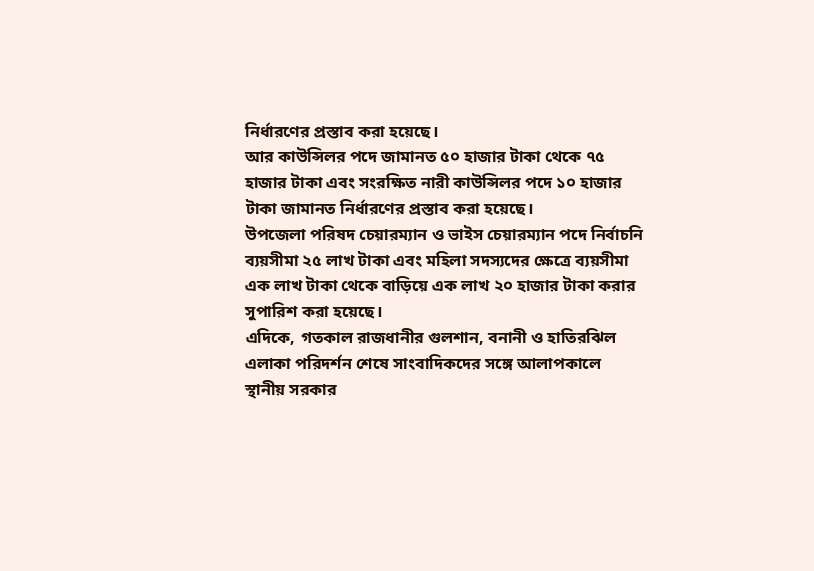নির্ধারণের প্রস্তাব করা হয়েছে।
আর কাউন্সিলর পদে জামানত ৫০ হাজার টাকা থেকে ৭৫ হাজার টাকা এবং সংরক্ষিত নারী কাউন্সিলর পদে ১০ হাজার টাকা জামানত নির্ধারণের প্রস্তাব করা হয়েছে।
উপজেলা পরিষদ চেয়ারম্যান ও ভাইস চেয়ারম্যান পদে নির্বাচনি ব্যয়সীমা ২৫ লাখ টাকা এবং মহিলা সদস্যদের ক্ষেত্রে ব্যয়সীমা এক লাখ টাকা থেকে বাড়িয়ে এক লাখ ২০ হাজার টাকা করার সুপারিশ করা হয়েছে।
এদিকে, গতকাল রাজধানীর গুলশান, বনানী ও হাতিরঝিল এলাকা পরিদর্শন শেষে সাংবাদিকদের সঙ্গে আলাপকালে স্থানীয় সরকার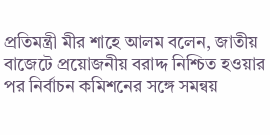প্রতিমন্ত্রী মীর শাহে আলম বলেন, জাতীয় বাজেটে প্রয়োজনীয় বরাদ্দ নিশ্চিত হওয়ার পর নির্বাচন কমিশনের সঙ্গে সমন্বয়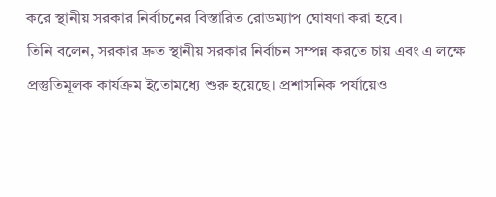করে স্থানীয় সরকার নির্বাচনের বিস্তারিত রোডম্যাপ ঘোষণা করা হবে।
তিনি বলেন, সরকার দ্রুত স্থানীয় সরকার নির্বাচন সম্পন্ন করতে চায় এবং এ লক্ষে প্রস্তুতিমূলক কার্যক্রম ইতোমধ্যে শুরু হয়েছে। প্রশাসনিক পর্যায়েও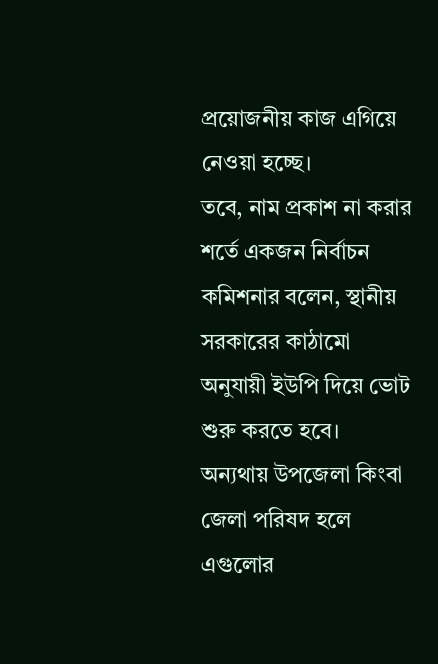প্রয়োজনীয় কাজ এগিয়ে নেওয়া হচ্ছে।
তবে, নাম প্রকাশ না করার শর্তে একজন নির্বাচন কমিশনার বলেন, স্থানীয় সরকারের কাঠামো অনুযায়ী ইউপি দিয়ে ভোট শুরু করতে হবে। অন্যথায় উপজেলা কিংবা জেলা পরিষদ হলে এগুলোর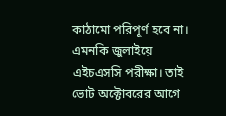কাঠামো পরিপূর্ণ হবে না। এমনকি জুলাইয়ে এইচএসসি পরীক্ষা। তাই ভোট অক্টোবরের আগে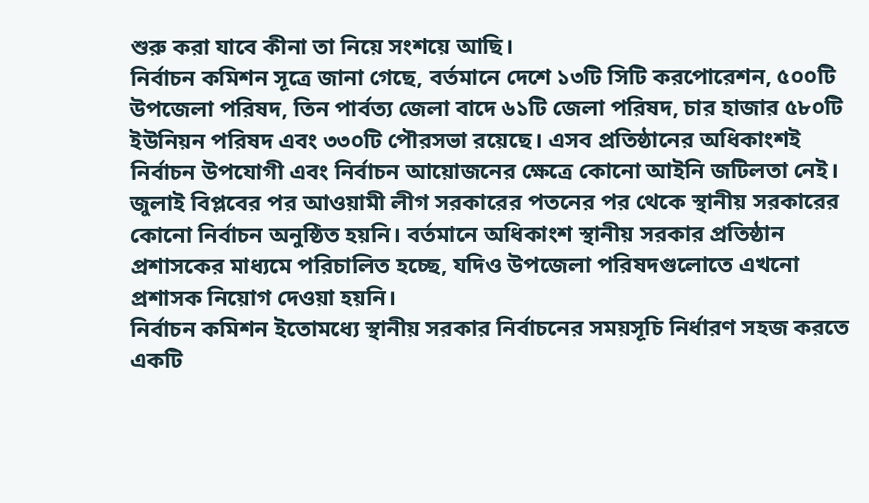শুরু করা যাবে কীনা তা নিয়ে সংশয়ে আছি।
নির্বাচন কমিশন সূত্রে জানা গেছে, বর্তমানে দেশে ১৩টি সিটি করপোরেশন, ৫০০টি উপজেলা পরিষদ, তিন পার্বত্য জেলা বাদে ৬১টি জেলা পরিষদ, চার হাজার ৫৮০টি ইউনিয়ন পরিষদ এবং ৩৩০টি পৌরসভা রয়েছে। এসব প্রতিষ্ঠানের অধিকাংশই নির্বাচন উপযোগী এবং নির্বাচন আয়োজনের ক্ষেত্রে কোনো আইনি জটিলতা নেই।
জুলাই বিপ্লবের পর আওয়ামী লীগ সরকারের পতনের পর থেকে স্থানীয় সরকারের কোনো নির্বাচন অনুষ্ঠিত হয়নি। বর্তমানে অধিকাংশ স্থানীয় সরকার প্রতিষ্ঠান প্রশাসকের মাধ্যমে পরিচালিত হচ্ছে, যদিও উপজেলা পরিষদগুলোতে এখনো প্রশাসক নিয়োগ দেওয়া হয়নি।
নির্বাচন কমিশন ইতোমধ্যে স্থানীয় সরকার নির্বাচনের সময়সূচি নির্ধারণ সহজ করতে একটি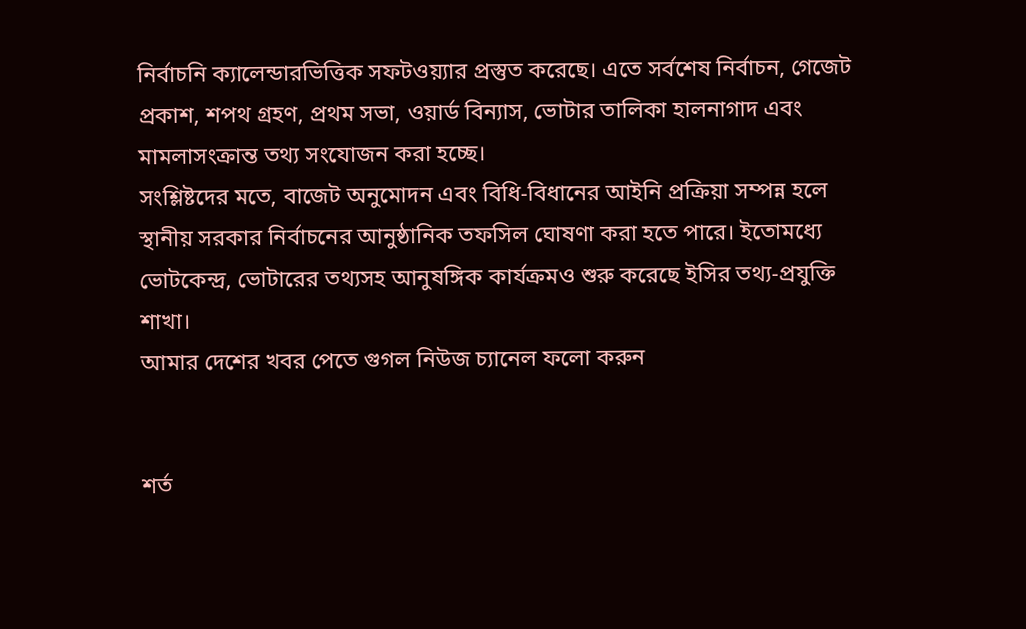নির্বাচনি ক্যালেন্ডারভিত্তিক সফটওয়্যার প্রস্তুত করেছে। এতে সর্বশেষ নির্বাচন, গেজেট প্রকাশ, শপথ গ্রহণ, প্রথম সভা, ওয়ার্ড বিন্যাস, ভোটার তালিকা হালনাগাদ এবং মামলাসংক্রান্ত তথ্য সংযোজন করা হচ্ছে।
সংশ্লিষ্টদের মতে, বাজেট অনুমোদন এবং বিধি-বিধানের আইনি প্রক্রিয়া সম্পন্ন হলে স্থানীয় সরকার নির্বাচনের আনুষ্ঠানিক তফসিল ঘোষণা করা হতে পারে। ইতোমধ্যে ভোটকেন্দ্র, ভোটারের তথ্যসহ আনুষঙ্গিক কার্যক্রমও শুরু করেছে ইসির তথ্য-প্রযুক্তি শাখা।
আমার দেশের খবর পেতে গুগল নিউজ চ্যানেল ফলো করুন


শর্ত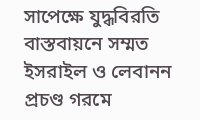সাপেক্ষে যুদ্ধবিরতি বাস্তবায়নে সম্মত ইসরাইল ও লেবানন
প্রচণ্ড গরমে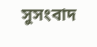সুসংবাদ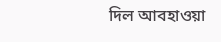দিল আবহাওয়া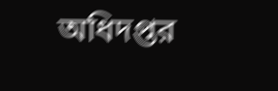অধিদপ্তর